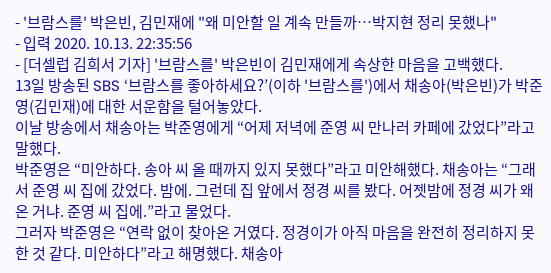- '브람스를' 박은빈, 김민재에 "왜 미안할 일 계속 만들까…박지현 정리 못했나"
- 입력 2020. 10.13. 22:35:56
- [더셀럽 김희서 기자] '브람스를' 박은빈이 김민재에게 속상한 마음을 고백했다.
13일 방송된 SBS ‘브람스를 좋아하세요?’(이하 '브람스를')에서 채송아(박은빈)가 박준영(김민재)에 대한 서운함을 털어놓았다.
이날 방송에서 채송아는 박준영에게 “어제 저녁에 준영 씨 만나러 카페에 갔었다”라고 말했다.
박준영은 “미안하다. 송아 씨 올 때까지 있지 못했다”라고 미안해했다. 채송아는 “그래서 준영 씨 집에 갔었다. 밤에. 그런데 집 앞에서 정경 씨를 봤다. 어젯밤에 정경 씨가 왜 온 거냐. 준영 씨 집에.”라고 물었다.
그러자 박준영은 “연락 없이 찾아온 거였다. 정경이가 아직 마음을 완전히 정리하지 못한 것 같다. 미안하다”라고 해명했다. 채송아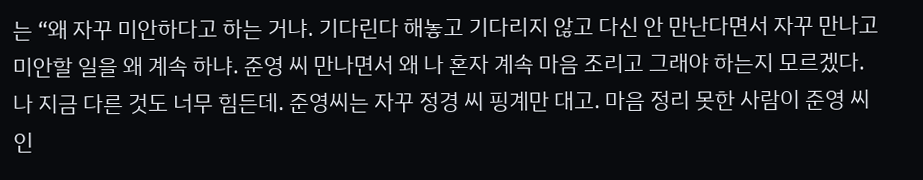는 “왜 자꾸 미안하다고 하는 거냐. 기다린다 해놓고 기다리지 않고 다신 안 만난다면서 자꾸 만나고 미안할 일을 왜 계속 하냐. 준영 씨 만나면서 왜 나 혼자 계속 마음 조리고 그래야 하는지 모르겠다. 나 지금 다른 것도 너무 힘든데. 준영씨는 자꾸 정경 씨 핑계만 대고. 마음 정리 못한 사람이 준영 씨인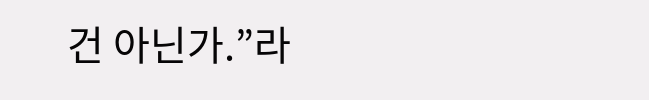건 아닌가.”라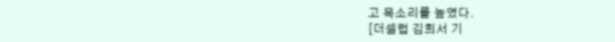고 목소리를 높였다.
[더셀럽 김희서 기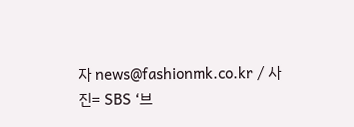자 news@fashionmk.co.kr / 사진= SBS ‘브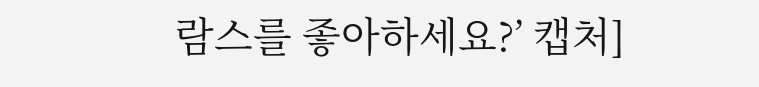람스를 좋아하세요?’ 캡처]